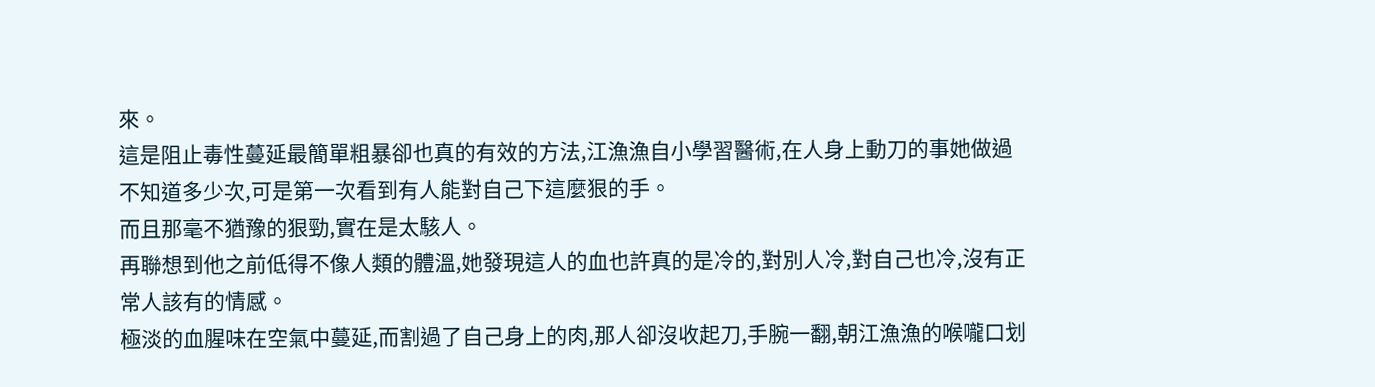來。
這是阻止毒性蔓延最簡單粗暴卻也真的有效的方法,江漁漁自小學習醫術,在人身上動刀的事她做過不知道多少次,可是第一次看到有人能對自己下這麼狠的手。
而且那毫不猶豫的狠勁,實在是太駭人。
再聯想到他之前低得不像人類的體溫,她發現這人的血也許真的是冷的,對別人冷,對自己也冷,沒有正常人該有的情感。
極淡的血腥味在空氣中蔓延,而割過了自己身上的肉,那人卻沒收起刀,手腕一翻,朝江漁漁的喉嚨口划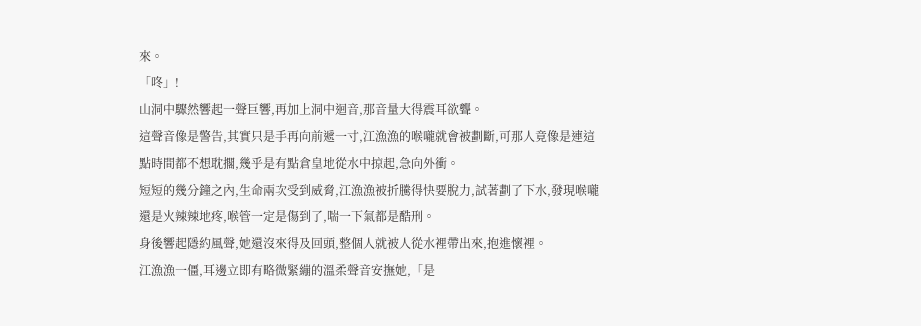來。
「咚」!
山洞中驟然響起一聲巨響,再加上洞中迴音,那音量大得震耳欲聾。
這聲音像是警告,其實只是手再向前遞一寸,江漁漁的喉嚨就會被劃斷,可那人竟像是連這點時間都不想耽擱,幾乎是有點倉皇地從水中掠起,急向外衝。
短短的幾分鐘之內,生命兩次受到威脅,江漁漁被折騰得快要脫力,試著劃了下水,發現喉嚨還是火辣辣地疼,喉管一定是傷到了,喘一下氣都是酷刑。
身後響起隱約風聲,她還沒來得及回頭,整個人就被人從水裡帶出來,抱進懷裡。
江漁漁一僵,耳邊立即有略微緊繃的溫柔聲音安撫她,「是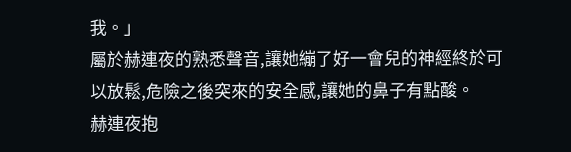我。」
屬於赫連夜的熟悉聲音,讓她繃了好一會兒的神經終於可以放鬆,危險之後突來的安全感,讓她的鼻子有點酸。
赫連夜抱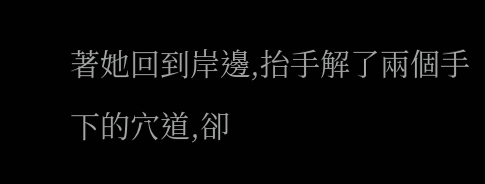著她回到岸邊,抬手解了兩個手下的穴道,卻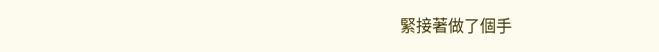緊接著做了個手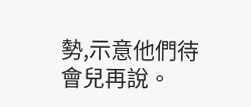勢,示意他們待會兒再說。